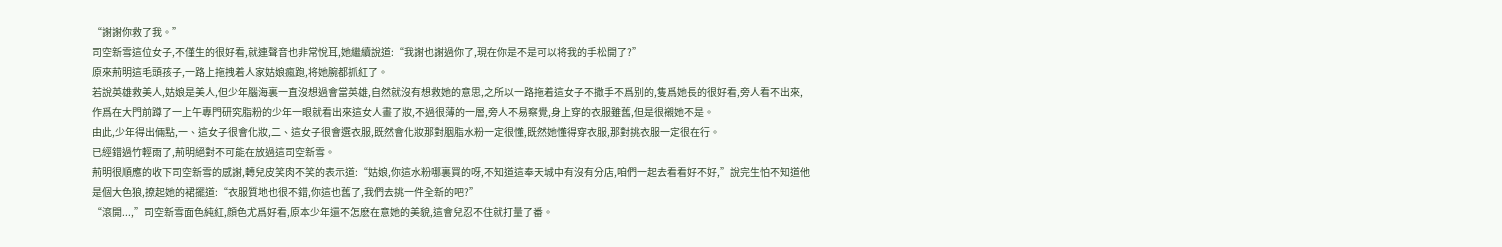“謝謝你救了我。”
司空新雪這位女子,不僅生的很好看,就連聲音也非常悅耳,她繼續說道:“我謝也謝過你了,現在你是不是可以将我的手松開了?”
原來荊明這毛頭孩子,一路上拖拽着人家姑娘瘋跑,将她腕都抓紅了。
若說英雄救美人,姑娘是美人,但少年腦海裏一直沒想過會當英雄,自然就沒有想救她的意思,之所以一路拖着這女子不撒手不爲别的,隻爲她長的很好看,旁人看不出來,作爲在大門前蹲了一上午專門研究脂粉的少年一眼就看出來這女人畫了妝,不過很薄的一層,旁人不易察覺,身上穿的衣服雖舊,但是很襯她不是。
由此,少年得出倆點,一、這女子很會化妝,二、這女子很會選衣服,既然會化妝那對胭脂水粉一定很懂,既然她懂得穿衣服,那對挑衣服一定很在行。
已經錯過竹輕雨了,荊明絕對不可能在放過這司空新雪。
荊明很順應的收下司空新雪的感謝,轉兒皮笑肉不笑的表示道:“姑娘,你這水粉哪裏買的呀,不知道這奉天城中有沒有分店,咱們一起去看看好不好,”說完生怕不知道他是個大色狼,撩起她的裙擺道:“衣服質地也很不錯,你這也舊了,我們去挑一件全新的吧?”
“滾開...,”司空新雪面色純紅,顔色尤爲好看,原本少年還不怎麽在意她的美貌,這會兒忍不住就打量了番。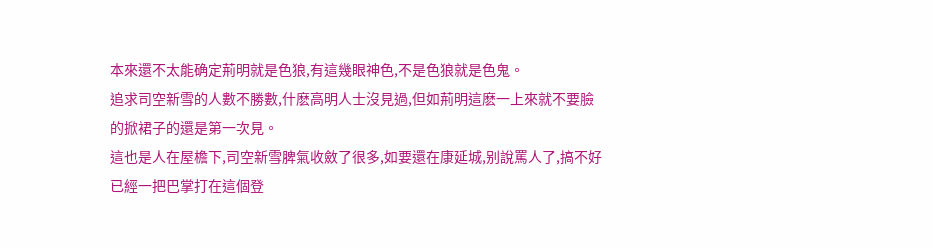本來還不太能确定荊明就是色狼,有這幾眼神色,不是色狼就是色鬼。
追求司空新雪的人數不勝數,什麽高明人士沒見過,但如荊明這麽一上來就不要臉的掀裙子的還是第一次見。
這也是人在屋檐下,司空新雪脾氣收斂了很多,如要還在康延城,别說罵人了,搞不好已經一把巴掌打在這個登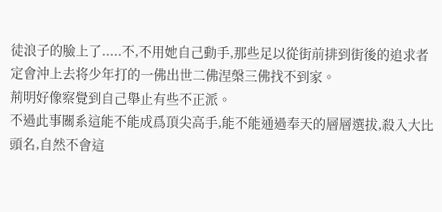徒浪子的臉上了.....不,不用她自己動手,那些足以從街前排到街後的追求者定會沖上去将少年打的一佛出世二佛涅槃三佛找不到家。
荊明好像察覺到自己舉止有些不正派。
不過此事關系這能不能成爲頂尖高手,能不能通過奉天的層層選拔,殺入大比頭名,自然不會這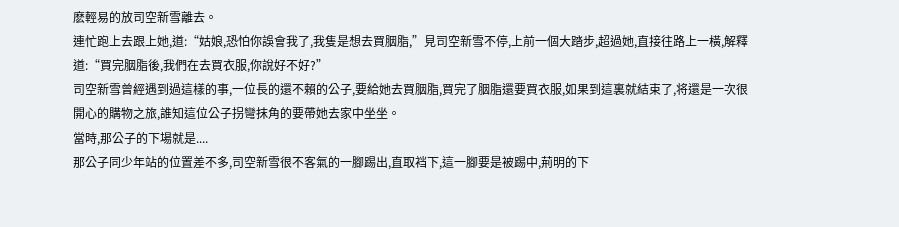麽輕易的放司空新雪離去。
連忙跑上去跟上她,道:“姑娘,恐怕你誤會我了,我隻是想去買胭脂,”見司空新雪不停,上前一個大踏步,超過她,直接往路上一橫,解釋道:“買完胭脂後,我們在去買衣服,你說好不好?”
司空新雪曾經遇到過這樣的事,一位長的還不賴的公子,要給她去買胭脂,買完了胭脂還要買衣服,如果到這裏就結束了,将還是一次很開心的購物之旅,誰知這位公子拐彎抹角的要帶她去家中坐坐。
當時,那公子的下場就是....
那公子同少年站的位置差不多,司空新雪很不客氣的一腳踢出,直取裆下,這一腳要是被踢中,荊明的下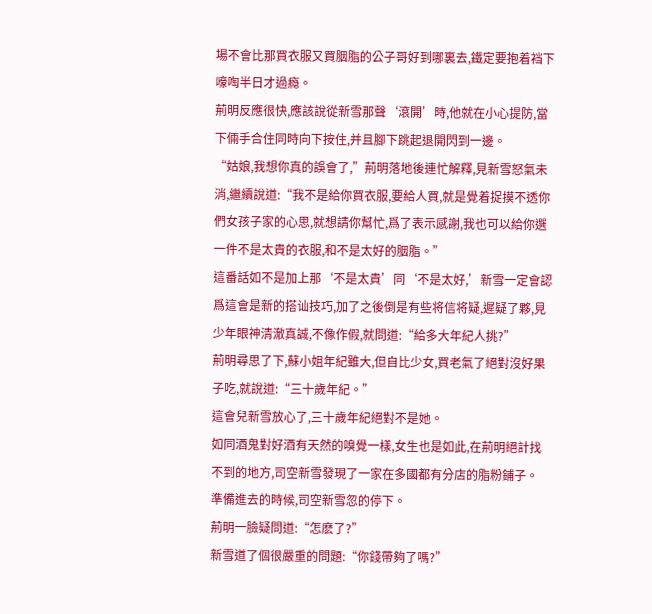場不會比那買衣服又買胭脂的公子哥好到哪裏去,鐵定要抱着裆下嚎啕半日才過瘾。
荊明反應很快,應該說從新雪那聲‘滾開’時,他就在小心提防,當下倆手合住同時向下按住,并且腳下跳起退開閃到一邊。
“姑娘,我想你真的誤會了,”荊明落地後連忙解釋,見新雪怒氣未消,繼續說道:“我不是給你買衣服,要給人買,就是覺着捉摸不透你們女孩子家的心思,就想請你幫忙,爲了表示感謝,我也可以給你選一件不是太貴的衣服,和不是太好的胭脂。”
這番話如不是加上那‘不是太貴’同‘不是太好,’新雪一定會認爲這會是新的搭讪技巧,加了之後倒是有些将信将疑,遲疑了夥,見少年眼神清澈真誠,不像作假,就問道:“給多大年紀人挑?”
荊明尋思了下,蘇小姐年紀雖大,但自比少女,買老氣了絕對沒好果子吃,就說道:“三十歲年紀。”
這會兒新雪放心了,三十歲年紀絕對不是她。
如同酒鬼對好酒有天然的嗅覺一樣,女生也是如此,在荊明絕計找不到的地方,司空新雪發現了一家在多國都有分店的脂粉鋪子。
準備進去的時候,司空新雪忽的停下。
荊明一臉疑問道:“怎麽了?”
新雪道了個很嚴重的問題:“你錢帶夠了嗎?”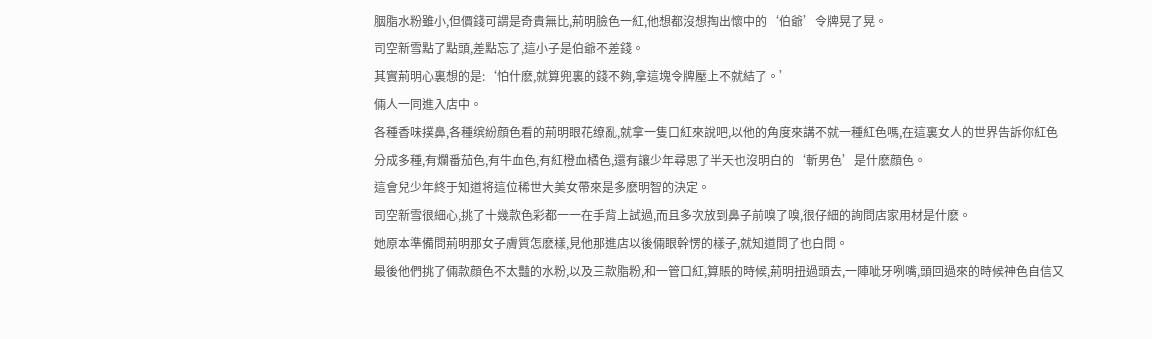胭脂水粉雖小,但價錢可謂是奇貴無比,荊明臉色一紅,他想都沒想掏出懷中的‘伯爺’令牌晃了晃。
司空新雪點了點頭,差點忘了,這小子是伯爺不差錢。
其實荊明心裏想的是:‘怕什麽,就算兜裏的錢不夠,拿這塊令牌壓上不就結了。’
倆人一同進入店中。
各種香味撲鼻,各種缤紛顔色看的荊明眼花缭亂,就拿一隻口紅來說吧,以他的角度來講不就一種紅色嗎,在這裏女人的世界告訴你紅色分成多種,有爛番茄色,有牛血色,有紅橙血橘色,還有讓少年尋思了半天也沒明白的‘斬男色’是什麽顔色。
這會兒少年終于知道将這位稀世大美女帶來是多麽明智的決定。
司空新雪很細心,挑了十幾款色彩都一一在手背上試過,而且多次放到鼻子前嗅了嗅,很仔細的詢問店家用材是什麽。
她原本準備問荊明那女子膚質怎麽樣,見他那進店以後倆眼幹愣的樣子,就知道問了也白問。
最後他們挑了倆款顔色不太豔的水粉,以及三款脂粉,和一管口紅,算賬的時候,荊明扭過頭去,一陣呲牙咧嘴,頭回過來的時候神色自信又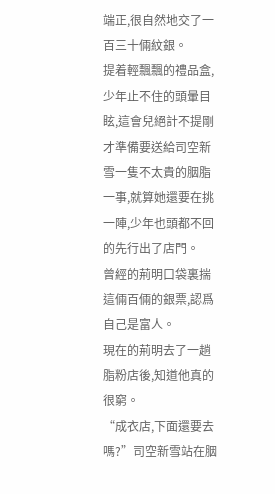端正,很自然地交了一百三十倆紋銀。
提着輕飄飄的禮品盒,少年止不住的頭暈目眩,這會兒絕計不提剛才準備要送給司空新雪一隻不太貴的胭脂一事,就算她還要在挑一陣,少年也頭都不回的先行出了店門。
曾經的荊明口袋裏揣這倆百倆的銀票,認爲自己是富人。
現在的荊明去了一趟脂粉店後,知道他真的很窮。
“成衣店,下面還要去嗎?”司空新雪站在胭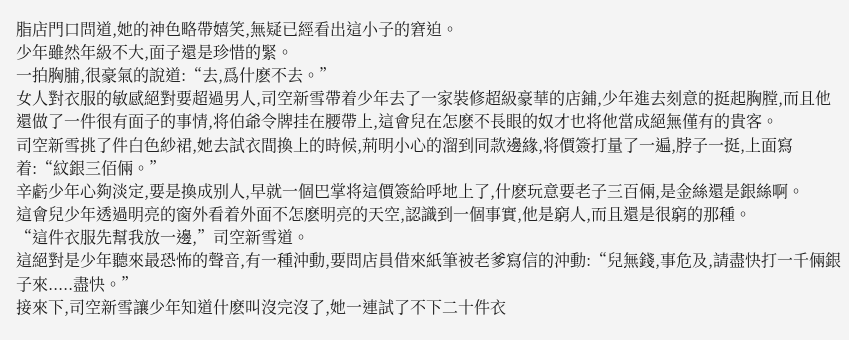脂店門口問道,她的神色略帶嬉笑,無疑已經看出這小子的窘迫。
少年雖然年級不大,面子還是珍惜的緊。
一拍胸脯,很豪氣的說道:“去,爲什麽不去。”
女人對衣服的敏感絕對要超過男人,司空新雪帶着少年去了一家裝修超級豪華的店鋪,少年進去刻意的挺起胸膛,而且他還做了一件很有面子的事情,将伯爺令牌挂在腰帶上,這會兒在怎麽不長眼的奴才也将他當成絕無僅有的貴客。
司空新雪挑了件白色紗裙,她去試衣間換上的時候,荊明小心的溜到同款邊緣,将價簽打量了一遍,脖子一挺,上面寫着:“紋銀三佰倆。”
辛虧少年心夠淡定,要是換成别人,早就一個巴掌将這價簽給呼地上了,什麽玩意要老子三百倆,是金絲還是銀絲啊。
這會兒少年透過明亮的窗外看着外面不怎麽明亮的天空,認識到一個事實,他是窮人,而且還是很窮的那種。
“這件衣服先幫我放一邊,”司空新雪道。
這絕對是少年聽來最恐怖的聲音,有一種沖動,要問店員借來紙筆被老爹寫信的沖動:“兒無錢,事危及,請盡快打一千倆銀子來.....盡快。”
接來下,司空新雪讓少年知道什麽叫沒完沒了,她一連試了不下二十件衣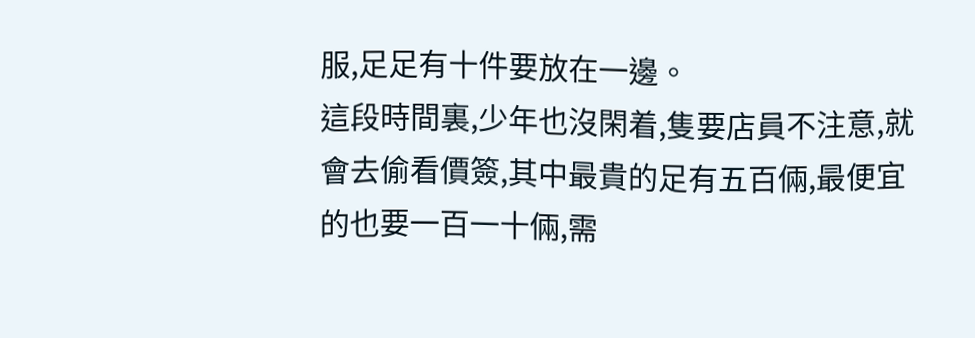服,足足有十件要放在一邊。
這段時間裏,少年也沒閑着,隻要店員不注意,就會去偷看價簽,其中最貴的足有五百倆,最便宜的也要一百一十倆,需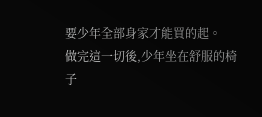要少年全部身家才能買的起。
做完這一切後,少年坐在舒服的椅子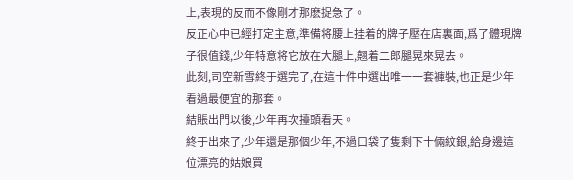上,表現的反而不像剛才那麽捉急了。
反正心中已經打定主意,準備将腰上挂着的牌子壓在店裏面,爲了體現牌子很值錢,少年特意将它放在大腿上,翹着二郎腿晃來晃去。
此刻,司空新雪終于選完了,在這十件中選出唯一一套褲裝,也正是少年看過最便宜的那套。
結賬出門以後,少年再次擡頭看天。
終于出來了,少年還是那個少年,不過口袋了隻剩下十倆紋銀,給身邊這位漂亮的姑娘買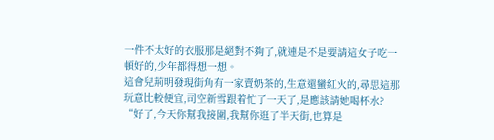一件不太好的衣服那是絕對不夠了,就連是不是要請這女子吃一頓好的,少年都得想一想。
這會兒荊明發現街角有一家賣奶茶的,生意還蠻紅火的,尋思這那玩意比較便宜,司空新雪跟着忙了一天了,是應該請她喝杯水?
“好了,今天你幫我接圍,我幫你逛了半天街,也算是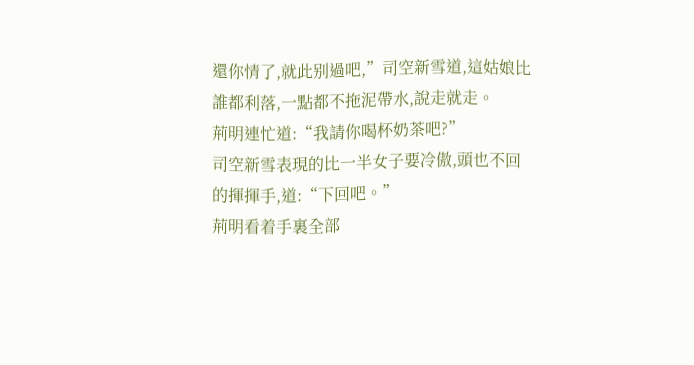還你情了,就此别過吧,”司空新雪道,這姑娘比誰都利落,一點都不拖泥帶水,說走就走。
荊明連忙道:“我請你喝杯奶茶吧?”
司空新雪表現的比一半女子要冷傲,頭也不回的揮揮手,道:“下回吧。”
荊明看着手裏全部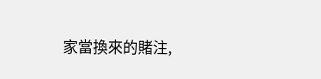家當換來的賭注,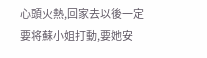心頭火熱,回家去以後一定要将蘇小姐打動,要她安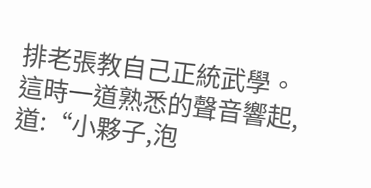排老張教自己正統武學。
這時一道熟悉的聲音響起,道:“小夥子,泡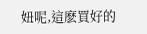妞呢,這麽買好的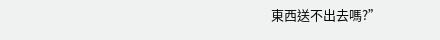東西送不出去嗎?”